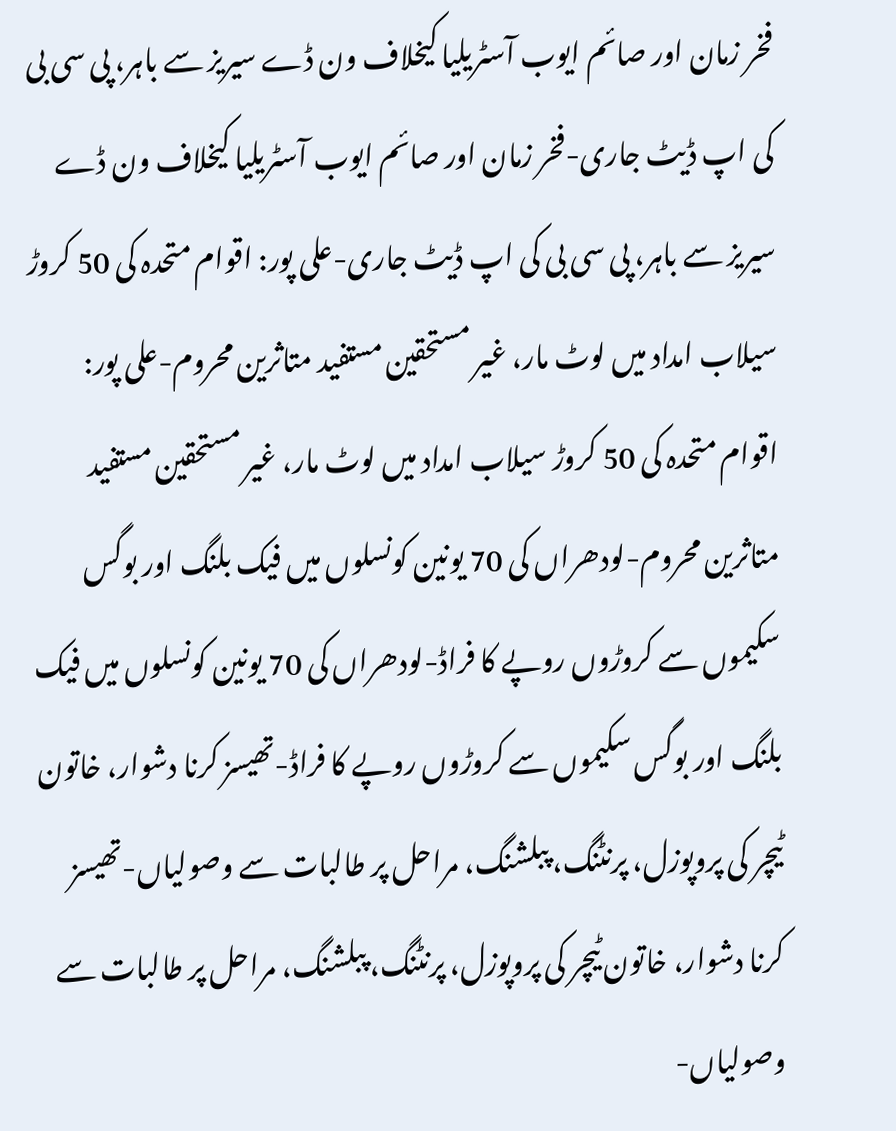فخر زمان اور صائم ایوب آسٹریلیا کیخلاف ون ڈے سیریز سے باہر، پی سی بی کی اپ ڈیٹ جاری-فخر زمان اور صائم ایوب آسٹریلیا کیخلاف ون ڈے سیریز سے باہر، پی سی بی کی اپ ڈیٹ جاری-علی پور: اقوام متحدہ کی 50 کروڑ سیلاب امداد میں لوٹ مار، غیر مستحقین مستفید متاثرین محروم-علی پور: اقوام متحدہ کی 50 کروڑ سیلاب امداد میں لوٹ مار، غیر مستحقین مستفید متاثرین محروم-لودھراں کی 70 یونین کونسلوں میں فیک بلنگ اور بوگس سکیموں سے کروڑوں روپے کا فراڈ-لودھراں کی 70 یونین کونسلوں میں فیک بلنگ اور بوگس سکیموں سے کروڑوں روپے کا فراڈ-تھیسز کرنا دشوار، خاتون ٹیچر کی پروپوزل، پرنٹنگ، پبلشنگ، مراحل پر طالبات سے وصولیاں-تھیسز کرنا دشوار، خاتون ٹیچر کی پروپوزل، پرنٹنگ، پبلشنگ، مراحل پر طالبات سے وصولیاں-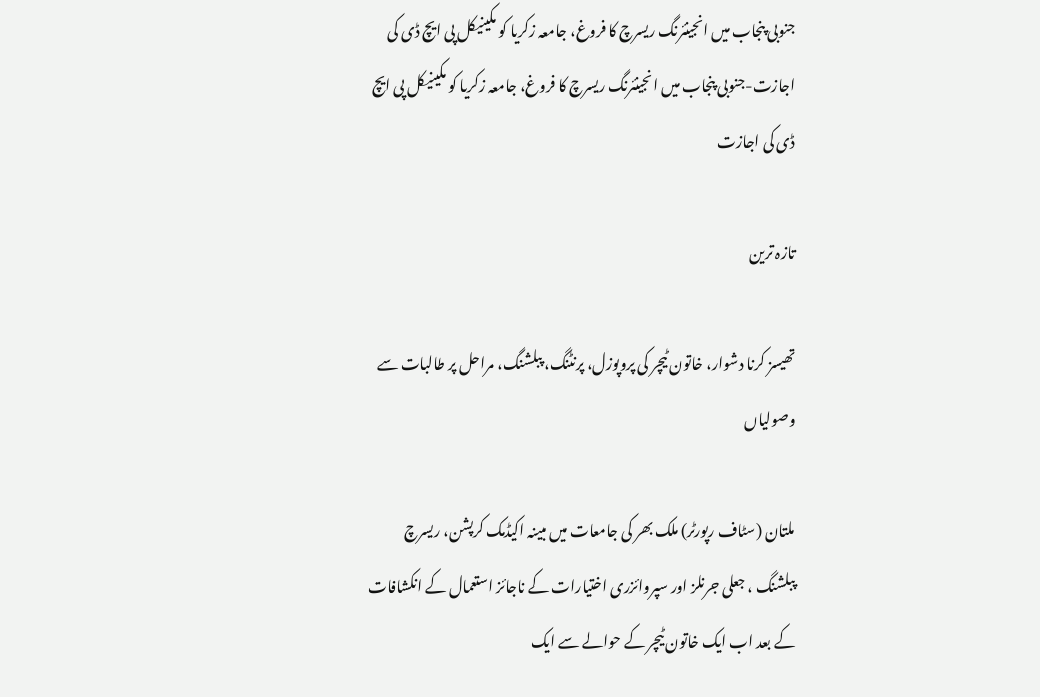جنوبی پنجاب میں انجینئرنگ ریسرچ کا فروغ، جامعہ زکریا کو مکینیکل پی ایچ ڈی کی اجازت-جنوبی پنجاب میں انجینئرنگ ریسرچ کا فروغ، جامعہ زکریا کو مکینیکل پی ایچ ڈی کی اجازت

تازہ ترین

تھیسز کرنا دشوار، خاتون ٹیچر کی پروپوزل، پرنٹنگ، پبلشنگ، مراحل پر طالبات سے وصولیاں

ملتان (سٹاف رپورٹر) ملک بھر کی جامعات میں مبینہ اکیڈمک کرپشن، ریسرچ پبلشنگ ، جعلی جرنلز اور سپروائزری اختیارات کے ناجائز استعمال کے انکشافات کے بعد اب ایک خاتون ٹیچر کے حوالے سے ایک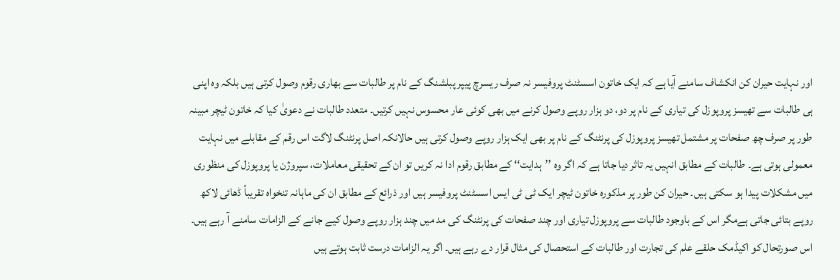اور نہایت حیران کن انکشاف سامنے آیا ہے کہ ایک خاتون اسسٹنٹ پروفیسر نہ صرف ریسرچ پیپر پبلشنگ کے نام پر طالبات سے بھاری رقوم وصول کرتی ہیں بلکہ وہ اپنی ہی طالبات سے تھیسز پروپوزل کی تیاری کے نام پر دو، دو ہزار روپے وصول کرنے میں بھی کوئی عار محسوس نہیں کرتیں۔ متعدد طالبات نے دعویٰ کیا کہ خاتون ٹیچر مبینہ طور پر صرف چھ صفحات پر مشتمل تھیسز پروپوزل کی پرنٹنگ کے نام پر بھی ایک ہزار روپے وصول کرتی ہیں حالانکہ اصل پرنٹنگ لاگت اس رقم کے مقابلے میں نہایت معمولی ہوتی ہے۔ طالبات کے مطابق انہیں یہ تاثر دیا جاتا ہے کہ اگر وہ ’’ہدایت‘‘ کے مطابق رقوم ادا نہ کریں تو ان کے تحقیقی معاملات، سپروژن یا پروپوزل کی منظوری میں مشکلات پیدا ہو سکتی ہیں۔ حیران کن طور پر مذکورہ خاتون ٹیچر ایک ٹی ٹی ایس اسسٹنٹ پروفیسر ہیں اور ذرائع کے مطابق ان کی ماہانہ تنخواہ تقریباً ڈھائی لاکھ روپے بتائی جاتی ہےمگر اس کے باوجود طالبات سے پروپوزل تیاری اور چند صفحات کی پرنٹنگ کی مد میں چند ہزار روپے وصول کیے جانے کے الزامات سامنے آ رہے ہیں۔ اس صورتحال کو اکیڈمک حلقے علم کی تجارت اور طالبات کے استحصال کی مثال قرار دے رہے ہیں۔ اگر یہ الزامات درست ثابت ہوتے ہیں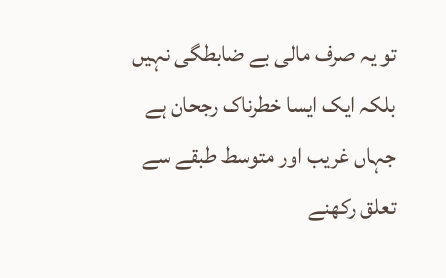تو یہ صرف مالی بے ضابطگی نہیں بلکہ ایک ایسا خطرناک رجحان ہے جہاں غریب اور متوسط طبقے سے تعلق رکھنے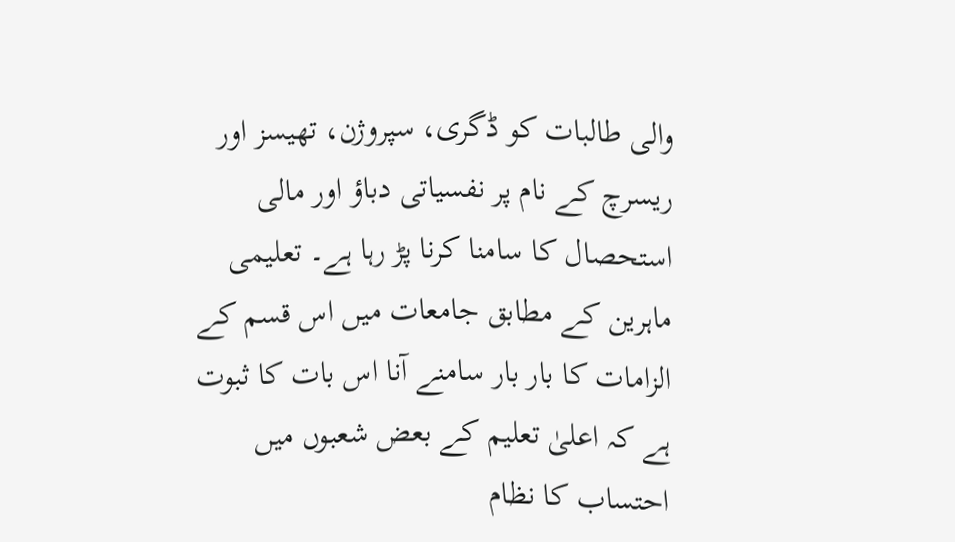والی طالبات کو ڈگری، سپروژن، تھیسز اور ریسرچ کے نام پر نفسیاتی دباؤ اور مالی استحصال کا سامنا کرنا پڑ رہا ہے۔ تعلیمی ماہرین کے مطابق جامعات میں اس قسم کے الزامات کا بار بار سامنے آنا اس بات کا ثبوت ہے کہ اعلیٰ تعلیم کے بعض شعبوں میں احتساب کا نظام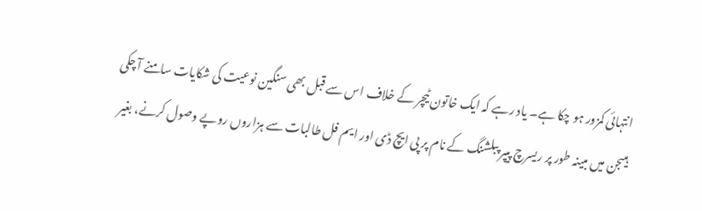انتہائی کمزور ہو چکا ہے۔ یاد رہے کہ ایک خاتون ٹیچر کے خلاف اس سے قبل بھی سنگین نوعیت کی شکایات سامنے آ چکی ہیںجن میں مبینہ طور پر ریسرچ پیپر پبلشنگ کے نام پر پی ایچ ڈی اور ایم فل طالبات سے ہزاروں روپے وصول کرنے، بغیر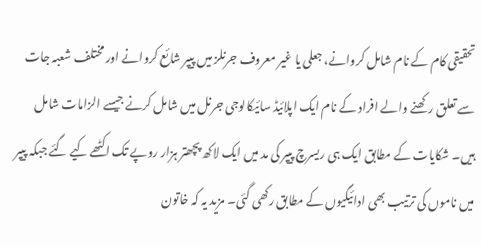تحقیقی کام کے نام شامل کروانے، جعلی یا غیر معروف جرنلز میں پیپر شائع کروانے اور مختلف شعبہ جات سے تعلق رکھنے والے افراد کے نام ایک اپلائیڈ سائیکالوجی جرنل میں شامل کرنے جیسے الزامات شامل ہیں۔ شکایات کے مطابق ایک ہی ریسرچ پیپر کی مد میں ایک لاکھ پچھتر ہزار روپے تک اکٹھے کیے گئے جبکہ پیپر میں ناموں کی ترتیب بھی ادائیگیوں کے مطابق رکھی گئی۔ مزید یہ کہ خاتون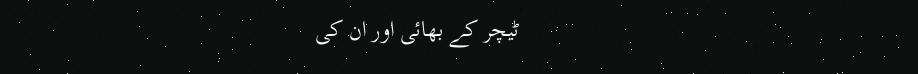ٹیچر کے بھائی اور ان کی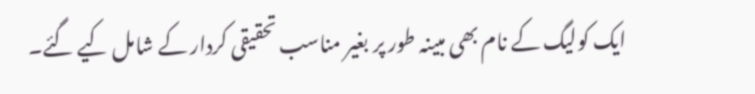ایک کولیگ کے نام بھی مبینہ طور پر بغیر مناسب تحقیقی کردار کے شامل کیے گئے۔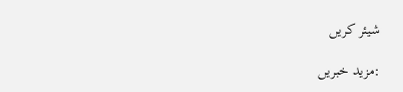شیئر کریں

:مزید خبریں